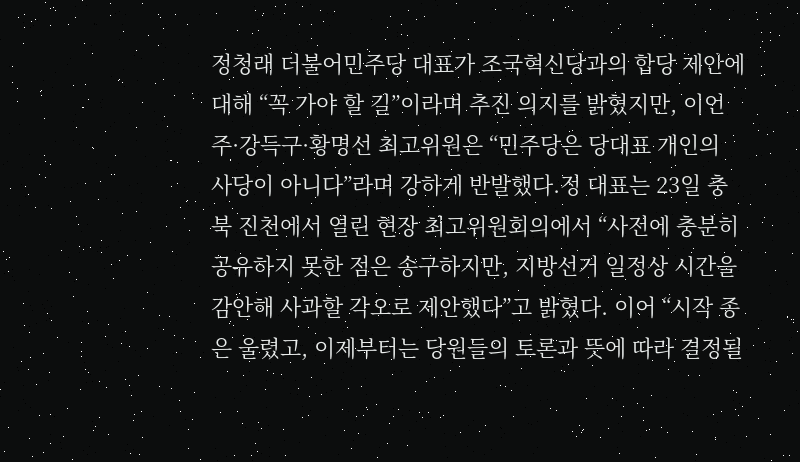정청래 더불어민주당 대표가 조국혁신당과의 합당 제안에 대해 “꼭 가야 할 길”이라며 추진 의지를 밝혔지만, 이언주·강득구·황명선 최고위원은 “민주당은 당대표 개인의 사당이 아니다”라며 강하게 반발했다.정 대표는 23일 충북 진천에서 열린 현장 최고위원회의에서 “사전에 충분히 공유하지 못한 점은 송구하지만, 지방선거 일정상 시간을 감안해 사과할 각오로 제안했다”고 밝혔다. 이어 “시작 종은 울렸고, 이제부터는 당원들의 토론과 뜻에 따라 결정될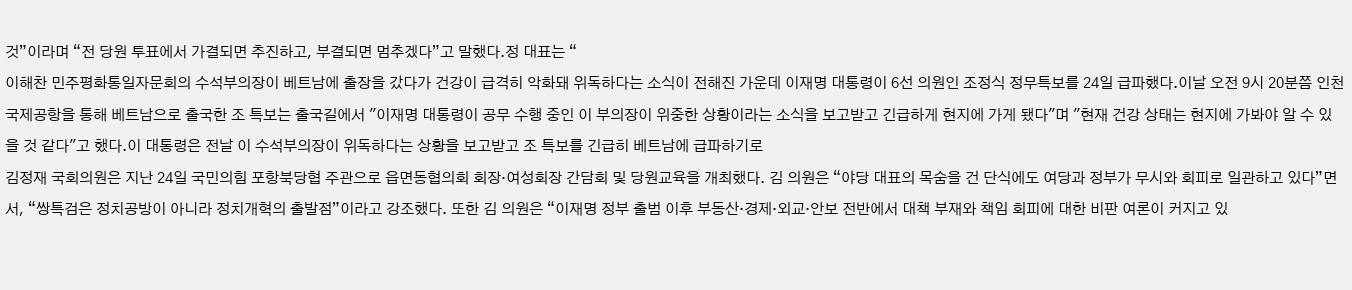것”이라며 “전 당원 투표에서 가결되면 추진하고, 부결되면 멈추겠다”고 말했다.정 대표는 “
이해찬 민주평화통일자문회의 수석부의장이 베트남에 출장을 갔다가 건강이 급격히 악화돼 위독하다는 소식이 전해진 가운데 이재명 대통령이 6선 의원인 조정식 정무특보를 24일 급파했다.이날 오전 9시 20분쯤 인천국제공항을 통해 베트남으로 출국한 조 특보는 출국길에서 "이재명 대통령이 공무 수행 중인 이 부의장이 위중한 상황이라는 소식을 보고받고 긴급하게 현지에 가게 됐다"며 "현재 건강 상태는 현지에 가봐야 알 수 있을 것 같다"고 했다.이 대통령은 전날 이 수석부의장이 위독하다는 상황을 보고받고 조 특보를 긴급히 베트남에 급파하기로
김정재 국회의원은 지난 24일 국민의힘 포항북당협 주관으로 읍면동협의회 회장·여성회장 간담회 및 당원교육을 개최했다. 김 의원은 “야당 대표의 목숨을 건 단식에도 여당과 정부가 무시와 회피로 일관하고 있다”면서, “쌍특검은 정치공방이 아니라 정치개혁의 출발점”이라고 강조했다. 또한 김 의원은 “이재명 정부 출범 이후 부동산·경제·외교·안보 전반에서 대책 부재와 책임 회피에 대한 비판 여론이 커지고 있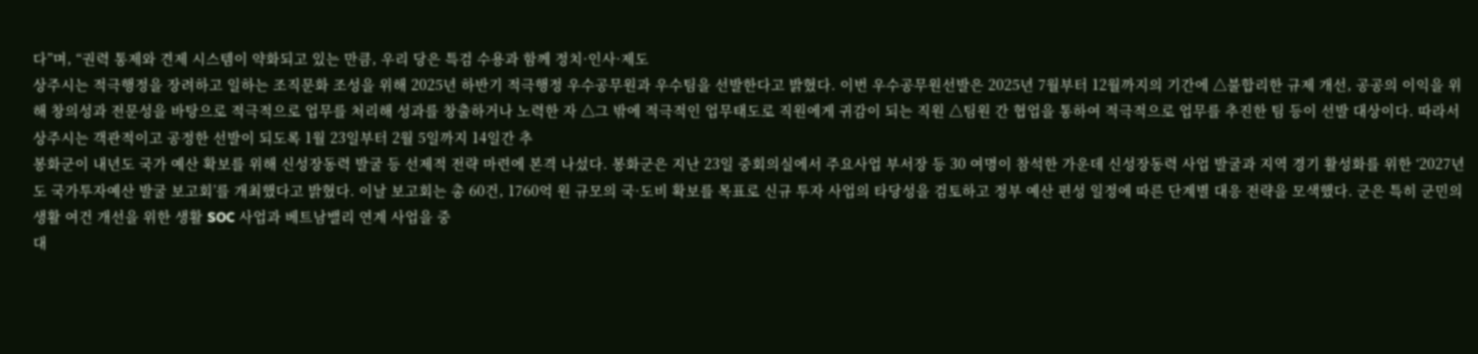다”며, “권력 통제와 견제 시스템이 약화되고 있는 만큼, 우리 당은 특검 수용과 함께 정치·인사·제도
상주시는 적극행정을 장려하고 일하는 조직문화 조성을 위해 2025년 하반기 적극행정 우수공무원과 우수팀을 선발한다고 밝혔다. 이번 우수공무원선발은 2025년 7월부터 12월까지의 기간에 △불합리한 규제 개선, 공공의 이익을 위해 창의성과 전문성을 바탕으로 적극적으로 업무를 처리해 성과를 창출하거나 노력한 자 △그 밖에 적극적인 업무태도로 직원에게 귀감이 되는 직원 △팀원 간 협업을 통하여 적극적으로 업무를 추진한 팀 등이 선발 대상이다. 따라서 상주시는 객관적이고 공정한 선발이 되도록 1월 23일부터 2월 5일까지 14일간 추
봉화군이 내년도 국가 예산 확보를 위해 신성장동력 발굴 등 선제적 전략 마련에 본격 나섰다. 봉화군은 지난 23일 중회의실에서 주요사업 부서장 등 30 여명이 참석한 가운데 신성장동력 사업 발굴과 지역 경기 활성화를 위한 ‘2027년도 국가투자예산 발굴 보고회’를 개최했다고 밝혔다. 이날 보고회는 총 60건, 1760억 원 규모의 국·도비 확보를 목표로 신규 투자 사업의 타당성을 검토하고 정부 예산 편성 일정에 따른 단계별 대응 전략을 모색했다. 군은 특히 군민의 생활 여건 개선을 위한 생활 SOC 사업과 베트남밸리 연계 사업을 중
대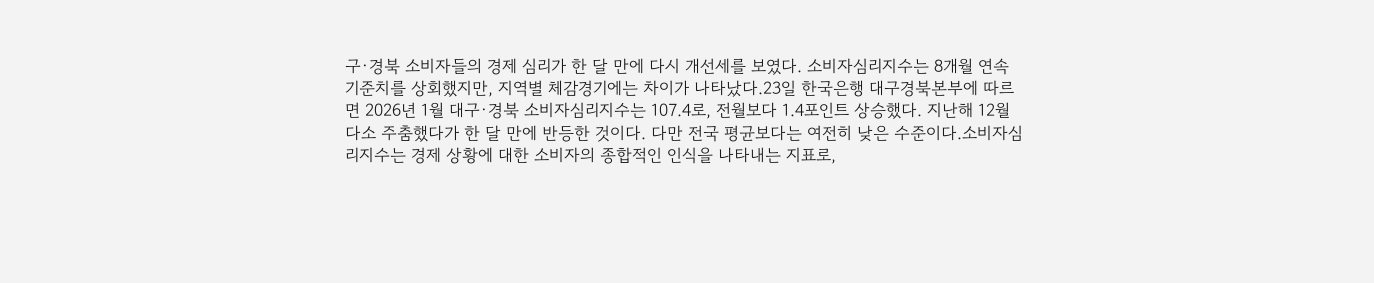구·경북 소비자들의 경제 심리가 한 달 만에 다시 개선세를 보였다. 소비자심리지수는 8개월 연속 기준치를 상회했지만, 지역별 체감경기에는 차이가 나타났다.23일 한국은행 대구경북본부에 따르면 2026년 1월 대구·경북 소비자심리지수는 107.4로, 전월보다 1.4포인트 상승했다. 지난해 12월 다소 주춤했다가 한 달 만에 반등한 것이다. 다만 전국 평균보다는 여전히 낮은 수준이다.소비자심리지수는 경제 상황에 대한 소비자의 종합적인 인식을 나타내는 지표로,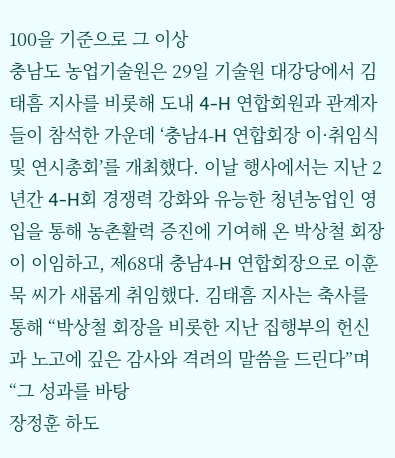100을 기준으로 그 이상
충남도 농업기술원은 29일 기술원 대강당에서 김태흠 지사를 비롯해 도내 4-H 연합회원과 관계자들이 참석한 가운데 ‘충남4-H 연합회장 이·취임식 및 연시총회’를 개최했다. 이날 행사에서는 지난 2년간 4-H회 경쟁력 강화와 유능한 청년농업인 영입을 통해 농촌활력 증진에 기여해 온 박상철 회장이 이임하고, 제68대 충남4-H 연합회장으로 이훈묵 씨가 새롭게 취임했다. 김태흠 지사는 축사를 통해 “박상철 회장을 비롯한 지난 집행부의 헌신과 노고에 깊은 감사와 격려의 말씀을 드린다”며 “그 성과를 바탕
장정훈 하도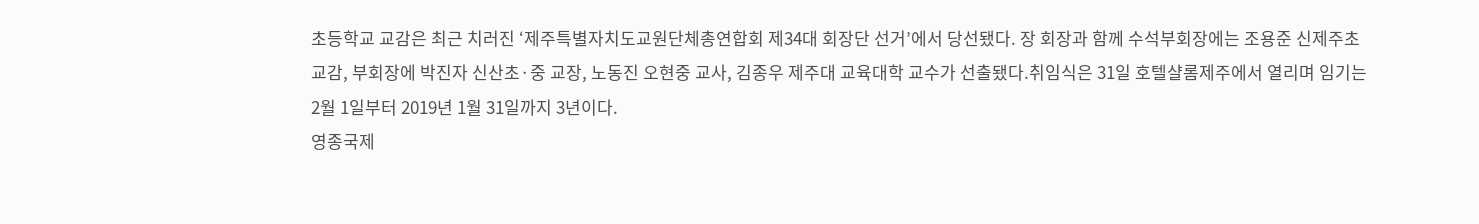초등학교 교감은 최근 치러진 ‘제주특별자치도교원단체총연합회 제34대 회장단 선거’에서 당선됐다. 장 회장과 함께 수석부회장에는 조용준 신제주초 교감, 부회장에 박진자 신산초·중 교장, 노동진 오현중 교사, 김종우 제주대 교육대학 교수가 선출됐다.취임식은 31일 호텔샬롬제주에서 열리며 임기는 2월 1일부터 2019년 1월 31일까지 3년이다.
영종국제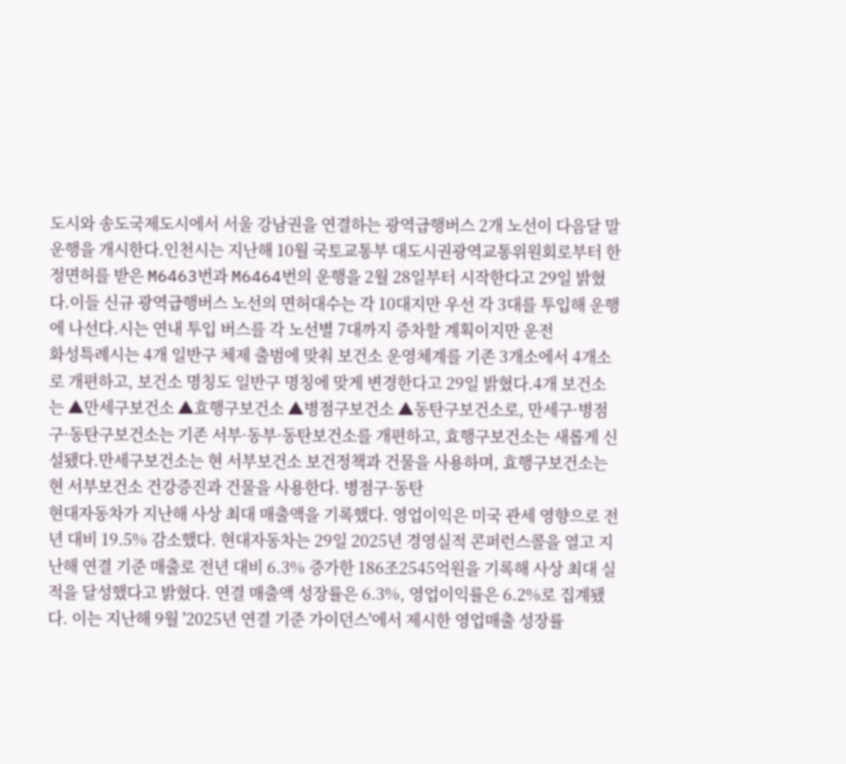도시와 송도국제도시에서 서울 강남권을 연결하는 광역급행버스 2개 노선이 다음달 말 운행을 개시한다.인천시는 지난해 10월 국토교통부 대도시권광역교통위원회로부터 한정면허를 받은 M6463번과 M6464번의 운행을 2월 28일부터 시작한다고 29일 밝혔다.이들 신규 광역급행버스 노선의 면허대수는 각 10대지만 우선 각 3대를 투입해 운행에 나선다.시는 연내 투입 버스를 각 노선별 7대까지 증차할 계획이지만 운전
화성특례시는 4개 일반구 체제 출범에 맞춰 보건소 운영체계를 기존 3개소에서 4개소로 개편하고, 보건소 명칭도 일반구 명칭에 맞게 변경한다고 29일 밝혔다.4개 보건소는 ▲만세구보건소 ▲효행구보건소 ▲병점구보건소 ▲동탄구보건소로, 만세구·병점구·동탄구보건소는 기존 서부·동부·동탄보건소를 개편하고, 효행구보건소는 새롭게 신설됐다.만세구보건소는 현 서부보건소 보건정책과 건물을 사용하며, 효행구보건소는 현 서부보건소 건강증진과 건물을 사용한다. 병점구·동탄
현대자동차가 지난해 사상 최대 매출액을 기록했다. 영업이익은 미국 관세 영향으로 전년 대비 19.5% 감소했다. 현대자동차는 29일 2025년 경영실적 콘퍼런스콜을 열고 지난해 연결 기준 매출로 전년 대비 6.3% 증가한 186조2545억원을 기록해 사상 최대 실적을 달성했다고 밝혔다. 연결 매출액 성장률은 6.3%, 영업이익률은 6.2%로 집계됐다. 이는 지난해 9월 '2025년 연결 기준 가이던스'에서 제시한 영업매출 성장률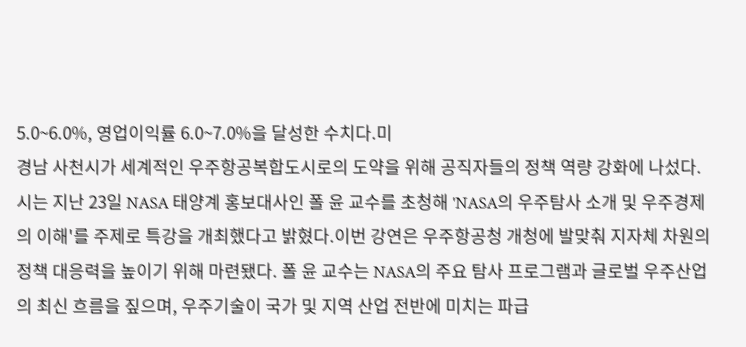5.0~6.0%, 영업이익률 6.0~7.0%을 달성한 수치다.미
경남 사천시가 세계적인 우주항공복합도시로의 도약을 위해 공직자들의 정책 역량 강화에 나섰다. 시는 지난 23일 NASA 태양계 홍보대사인 폴 윤 교수를 초청해 'NASA의 우주탐사 소개 및 우주경제의 이해'를 주제로 특강을 개최했다고 밝혔다.이번 강연은 우주항공청 개청에 발맞춰 지자체 차원의 정책 대응력을 높이기 위해 마련됐다. 폴 윤 교수는 NASA의 주요 탐사 프로그램과 글로벌 우주산업의 최신 흐름을 짚으며, 우주기술이 국가 및 지역 산업 전반에 미치는 파급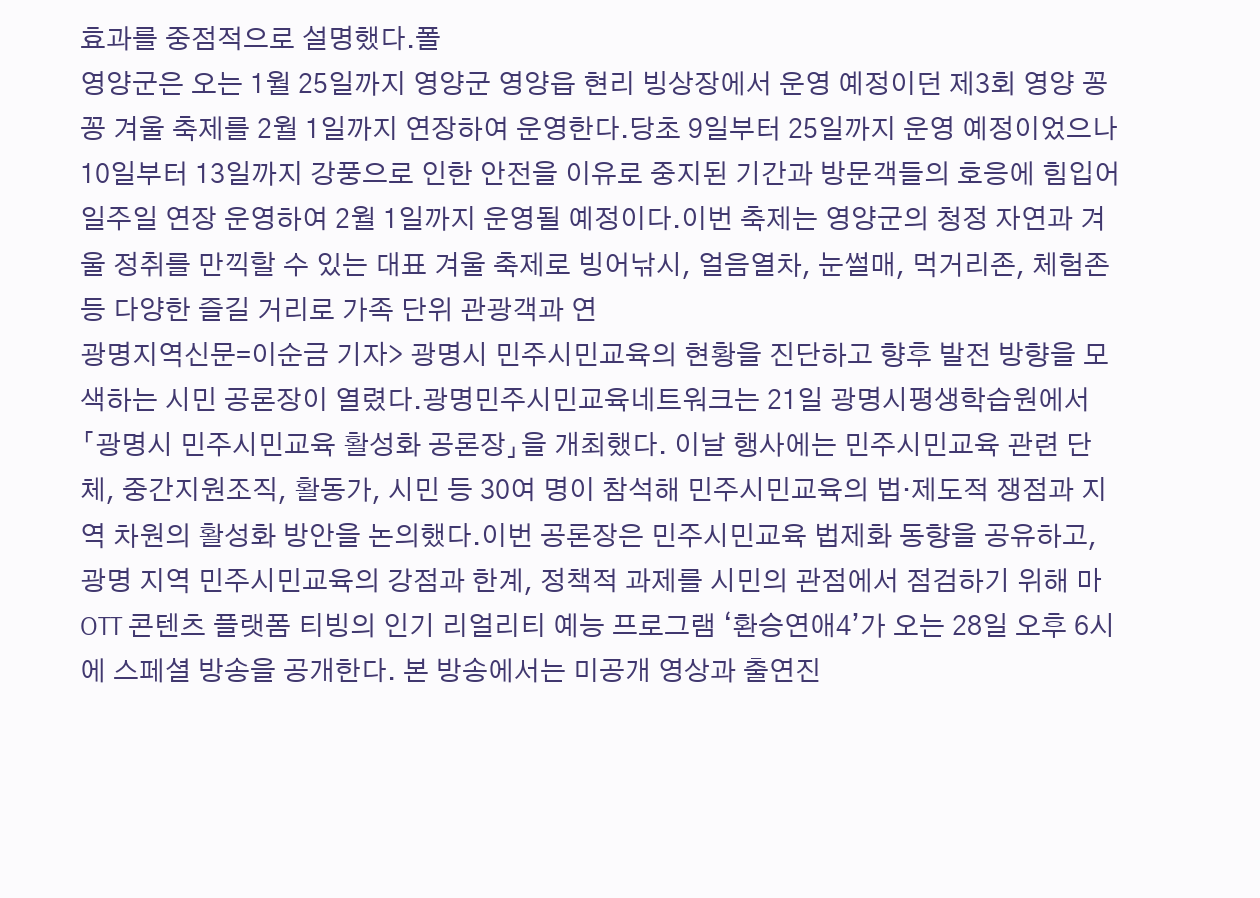효과를 중점적으로 설명했다.폴
영양군은 오는 1월 25일까지 영양군 영양읍 현리 빙상장에서 운영 예정이던 제3회 영양 꽁꽁 겨울 축제를 2월 1일까지 연장하여 운영한다.당초 9일부터 25일까지 운영 예정이었으나 10일부터 13일까지 강풍으로 인한 안전을 이유로 중지된 기간과 방문객들의 호응에 힘입어 일주일 연장 운영하여 2월 1일까지 운영될 예정이다.이번 축제는 영양군의 청정 자연과 겨울 정취를 만끽할 수 있는 대표 겨울 축제로 빙어낚시, 얼음열차, 눈썰매, 먹거리존, 체험존 등 다양한 즐길 거리로 가족 단위 관광객과 연
광명지역신문=이순금 기자> 광명시 민주시민교육의 현황을 진단하고 향후 발전 방향을 모색하는 시민 공론장이 열렸다.광명민주시민교육네트워크는 21일 광명시평생학습원에서 「광명시 민주시민교육 활성화 공론장」을 개최했다. 이날 행사에는 민주시민교육 관련 단체, 중간지원조직, 활동가, 시민 등 30여 명이 참석해 민주시민교육의 법·제도적 쟁점과 지역 차원의 활성화 방안을 논의했다.이번 공론장은 민주시민교육 법제화 동향을 공유하고, 광명 지역 민주시민교육의 강점과 한계, 정책적 과제를 시민의 관점에서 점검하기 위해 마
OTT 콘텐츠 플랫폼 티빙의 인기 리얼리티 예능 프로그램 ‘환승연애4’가 오는 28일 오후 6시에 스페셜 방송을 공개한다. 본 방송에서는 미공개 영상과 출연진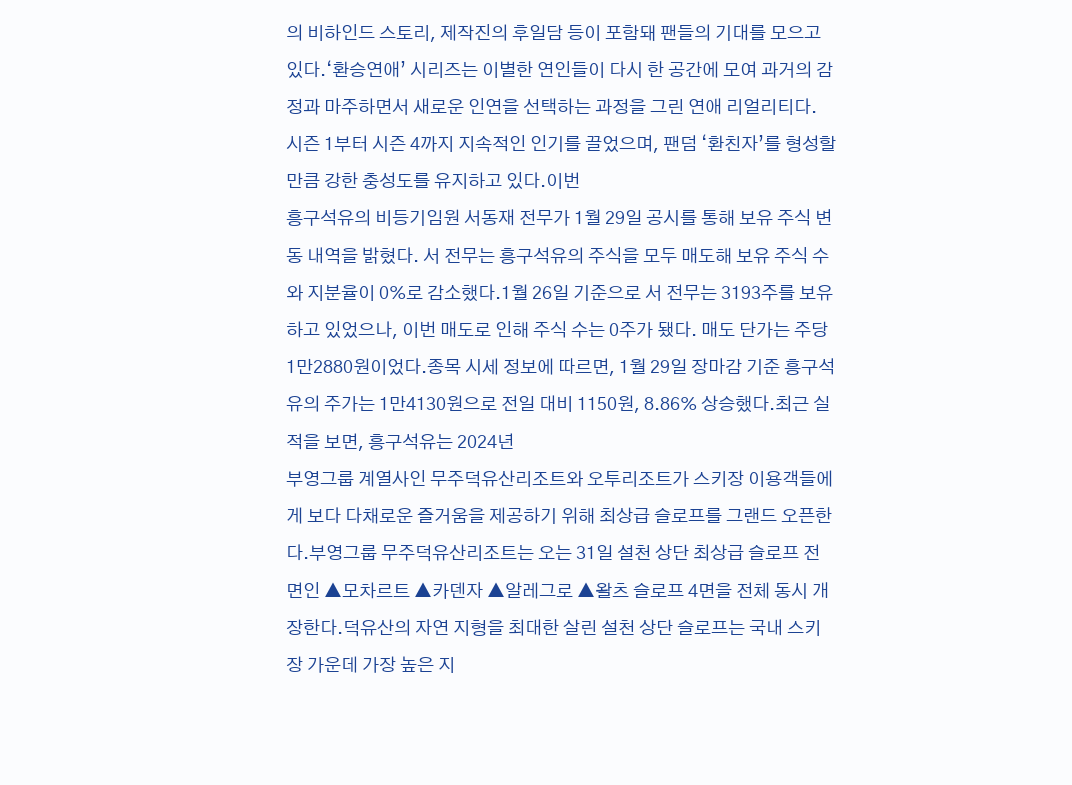의 비하인드 스토리, 제작진의 후일담 등이 포함돼 팬들의 기대를 모으고 있다.‘환승연애’ 시리즈는 이별한 연인들이 다시 한 공간에 모여 과거의 감정과 마주하면서 새로운 인연을 선택하는 과정을 그린 연애 리얼리티다. 시즌 1부터 시즌 4까지 지속적인 인기를 끌었으며, 팬덤 ‘환친자’를 형성할 만큼 강한 충성도를 유지하고 있다.이번
흥구석유의 비등기임원 서동재 전무가 1월 29일 공시를 통해 보유 주식 변동 내역을 밝혔다. 서 전무는 흥구석유의 주식을 모두 매도해 보유 주식 수와 지분율이 0%로 감소했다.1월 26일 기준으로 서 전무는 3193주를 보유하고 있었으나, 이번 매도로 인해 주식 수는 0주가 됐다. 매도 단가는 주당 1만2880원이었다.종목 시세 정보에 따르면, 1월 29일 장마감 기준 흥구석유의 주가는 1만4130원으로 전일 대비 1150원, 8.86% 상승했다.최근 실적을 보면, 흥구석유는 2024년
부영그룹 계열사인 무주덕유산리조트와 오투리조트가 스키장 이용객들에게 보다 다채로운 즐거움을 제공하기 위해 최상급 슬로프를 그랜드 오픈한다.부영그룹 무주덕유산리조트는 오는 31일 설천 상단 최상급 슬로프 전면인 ▲모차르트 ▲카덴자 ▲알레그로 ▲왈츠 슬로프 4면을 전체 동시 개장한다.덕유산의 자연 지형을 최대한 살린 설천 상단 슬로프는 국내 스키장 가운데 가장 높은 지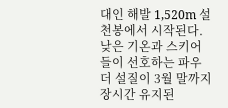대인 해발 1,520m 설천봉에서 시작된다. 낮은 기온과 스키어들이 선호하는 파우더 설질이 3월 말까지 장시간 유지된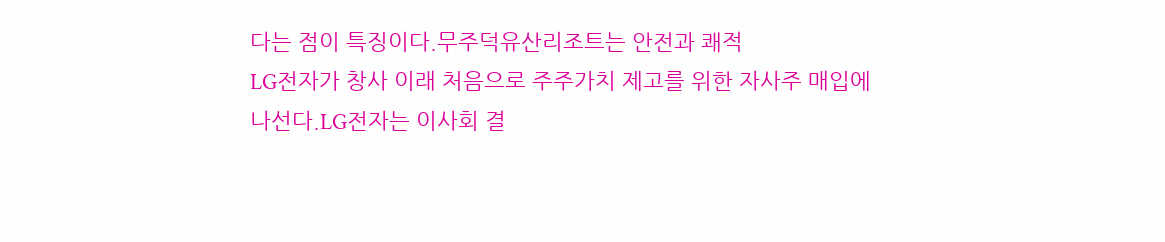다는 점이 특징이다.무주덕유산리조트는 안전과 쾌적
LG전자가 창사 이래 처음으로 주주가치 제고를 위한 자사주 매입에 나선다.LG전자는 이사회 결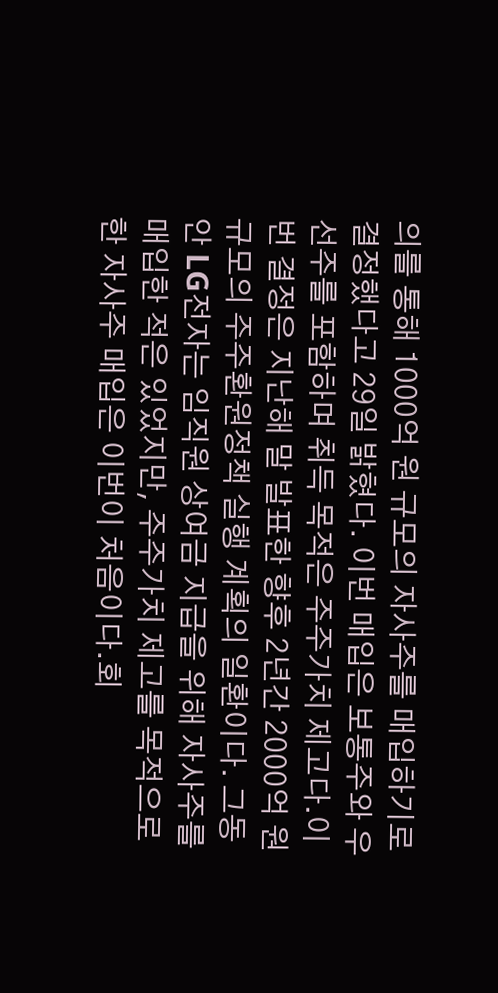의를 통해 1000억 원 규모의 자사주를 매입하기로 결정했다고 29일 밝혔다. 이번 매입은 보통주와 우선주를 포함하며 취득 목적은 주주가치 제고다.이번 결정은 지난해 말 발표한 향후 2년간 2000억 원 규모의 주주환원정책 실행 계획의 일환이다. 그동안 LG전자는 임직원 상여금 지급을 위해 자사주를 매입한 적은 있었지만, 주주가치 제고를 목적으로 한 자사주 매입은 이번이 처음이다.회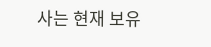사는 현재 보유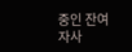중인 잔여 자사